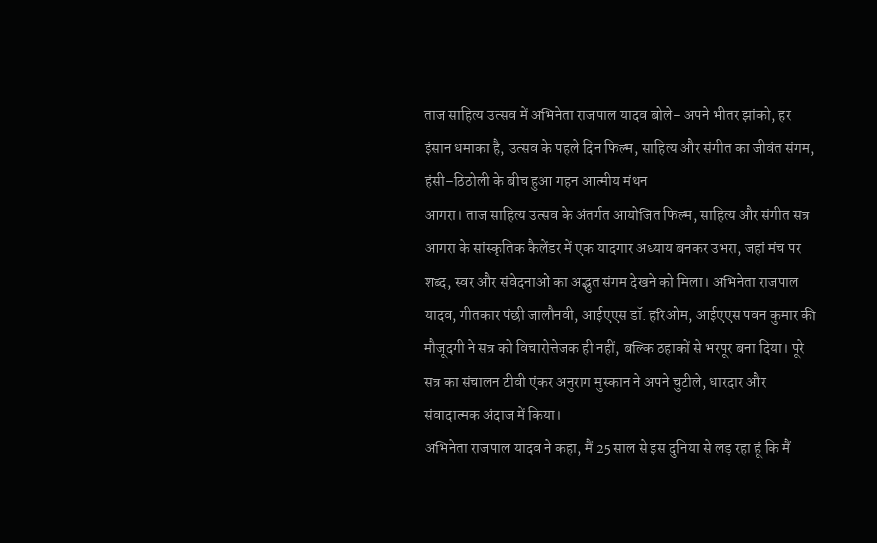ताज साहित्य उत्सव में अभिनेता राजपाल यादव बोले- अपने भीतर झांको, हर इंसान धमाका है, उत्सव के पहले दिन फिल्म, साहित्य और संगीत का जीवंत संगम, हंसी–ठिठोली के बीच हुआ गहन आत्मीय मंथन
आगरा। ताज साहित्य उत्सव के अंतर्गत आयोजित फिल्म, साहित्य और संगीत सत्र आगरा के सांस्कृतिक कैलेंडर में एक यादगार अध्याय बनकर उभरा, जहां मंच पर शब्द, स्वर और संवेदनाओं का अद्भुत संगम देखने को मिला। अभिनेता राजपाल यादव, गीतकार पंछी जालौनवी, आईएएस डॉ. हरिओम, आईएएस पवन कुमार की मौजूदगी ने सत्र को विचारोत्तेजक ही नहीं, बल्कि ठहाकों से भरपूर बना दिया। पूरे सत्र का संचालन टीवी एंकर अनुराग मुस्कान ने अपने चुटीले, धारदार और संवादात्मक अंदाज में किया।
अभिनेता राजपाल यादव ने कहा, मैं 25 साल से इस दुनिया से लड़ रहा हूं कि मैं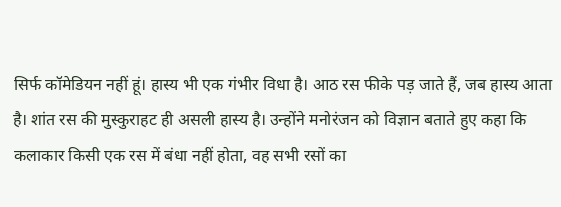सिर्फ कॉमेडियन नहीं हूं। हास्य भी एक गंभीर विधा है। आठ रस फीके पड़ जाते हैं, जब हास्य आता है। शांत रस की मुस्कुराहट ही असली हास्य है। उन्होंने मनोरंजन को विज्ञान बताते हुए कहा कि कलाकार किसी एक रस में बंधा नहीं होता, वह सभी रसों का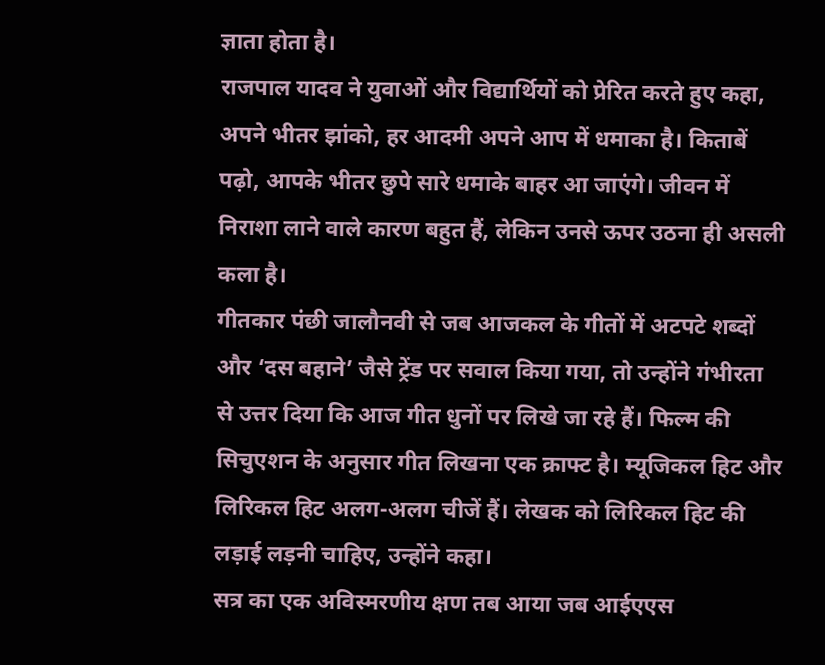ज्ञाता होता है।
राजपाल यादव ने युवाओं और विद्यार्थियों को प्रेरित करते हुए कहा, अपने भीतर झांको, हर आदमी अपने आप में धमाका है। किताबें पढ़ो, आपके भीतर छुपे सारे धमाके बाहर आ जाएंगे। जीवन में निराशा लाने वाले कारण बहुत हैं, लेकिन उनसे ऊपर उठना ही असली कला है।
गीतकार पंछी जालौनवी से जब आजकल के गीतों में अटपटे शब्दों और ‘दस बहाने’ जैसे ट्रेंड पर सवाल किया गया, तो उन्होंने गंभीरता से उत्तर दिया कि आज गीत धुनों पर लिखे जा रहे हैं। फिल्म की सिचुएशन के अनुसार गीत लिखना एक क्राफ्ट है। म्यूजिकल हिट और लिरिकल हिट अलग-अलग चीजें हैं। लेखक को लिरिकल हिट की लड़ाई लड़नी चाहिए, उन्होंने कहा।
सत्र का एक अविस्मरणीय क्षण तब आया जब आईएएस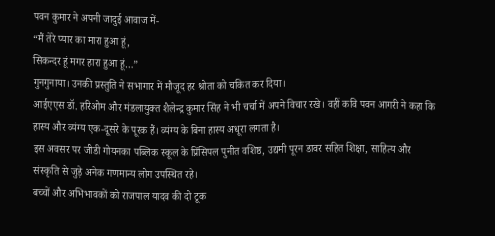पवन कुमार ने अपनी जादुई आवाज में-
“मैं तेरे प्यार का मारा हुआ हूं,
सिकन्दर हूं मगर हारा हुआ हूं…”
गुनगुनाया। उनकी प्रस्तुति ने सभागार में मौजूद हर श्रोता को चकित कर दिया।
आईएएस डॉ. हरिओम और मंडलायुक्त शैलेन्द्र कुमार सिंह ने भी चर्चा में अपने विचार रखे। वहीं कवि पवन आगरी ने कहा कि हास्य और व्यंग्य एक-दूसरे के पूरक हैं। व्यंग्य के बिना हास्य अधूरा लगता है।
इस अवसर पर जीडी गोयनका पब्लिक स्कूल के प्रिंसिपल पुनीत वशिष्ठ, उद्यमी पूरन डावर सहित शिक्षा, साहित्य और संस्कृति से जुड़े अनेक गणमान्य लोग उपस्थित रहे।
बच्चों और अभिभावकों को राजपाल यादव की दो टूक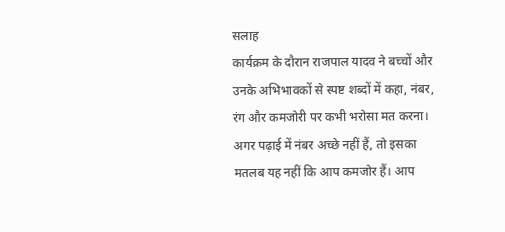सलाह
कार्यक्रम के दौरान राजपाल यादव ने बच्चों और उनके अभिभावकों से स्पष्ट शब्दों में कहा, नंबर, रंग और कमजोरी पर कभी भरोसा मत करना। अगर पढ़ाई में नंबर अच्छे नहीं हैं, तो इसका मतलब यह नहीं कि आप कमजोर हैं। आप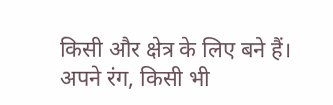किसी और क्षेत्र के लिए बने हैं। अपने रंग, किसी भी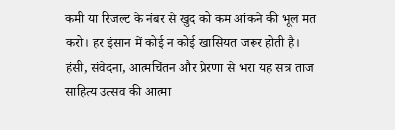कमी या रिजल्ट के नंबर से खुद को कम आंकने की भूल मत करो। हर इंसान में कोई न कोई खासियत जरूर होती है।
हंसी, संवेदना, आत्मचिंतन और प्रेरणा से भरा यह सत्र ताज साहित्य उत्सव की आत्मा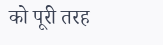को पूरी तरह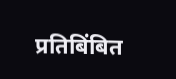प्रतिबिंबित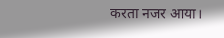करता नजर आया।